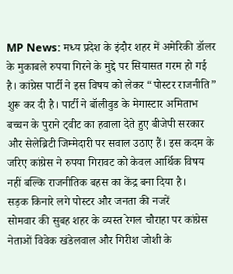MP News: मध्य प्रदेश के इंदौर शहर में अमेरिकी डॉलर के मुकाबले रुपया गिरने के मुद्दे पर सियासत गरम हो गई है। कांग्रेस पार्टी ने इस विषय को लेकर “पोस्टर राजनीति” शुरू कर दी है। पार्टी ने बॉलीवुड के मेगास्टार अमिताभ बच्चन के पुराने ट्वीट का हवाला देते हुए बीजेपी सरकार और सेलेब्रिटी जिम्मेदारी पर सवाल उठाए हैं। इस कदम के जरिए कांग्रेस ने रुपया गिरावट को केवल आर्थिक विषय नहीं बल्कि राजनीतिक बहस का केंद्र बना दिया है।
सड़क किनारे लगे पोस्टर और जनता की नजरें
सोमवार की सुबह शहर के व्यस्त रेगल चौराहा पर कांग्रेस नेताओं विवेक खंडेलवाल और गिरीश जोशी के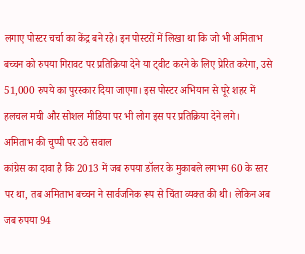लगाए पोस्टर चर्चा का केंद्र बने रहे। इन पोस्टरों में लिखा था कि जो भी अमिताभ बच्चन को रुपया गिरावट पर प्रतिक्रिया देने या ट्वीट करने के लिए प्रेरित करेगा, उसे 51,000 रुपये का पुरस्कार दिया जाएगा। इस पोस्टर अभियान से पूरे शहर में हलचल मची और सोशल मीडिया पर भी लोग इस पर प्रतिक्रिया देने लगे।
अमिताभ की चुप्पी पर उठे सवाल
कांग्रेस का दावा है कि 2013 में जब रुपया डॉलर के मुकाबले लगभग 60 के स्तर पर था, तब अमिताभ बच्चन ने सार्वजनिक रूप से चिंता व्यक्त की थी। लेकिन अब जब रुपया 94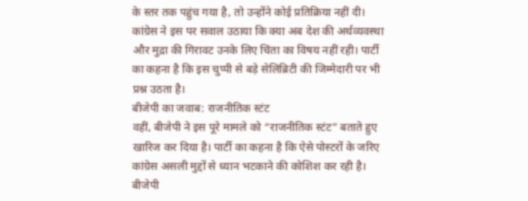के स्तर तक पहुंच गया है, तो उन्होंने कोई प्रतिक्रिया नहीं दी। कांग्रेस ने इस पर सवाल उठाया कि क्या अब देश की अर्थव्यवस्था और मुद्रा की गिरावट उनके लिए चिंता का विषय नहीं रही। पार्टी का कहना है कि इस चुप्पी से बड़े सेलिब्रिटी की जिम्मेदारी पर भी प्रश्न उठता है।
बीजेपी का जवाब: राजनीतिक स्टंट
वहीं, बीजेपी ने इस पूरे मामले को “राजनीतिक स्टंट” बताते हुए खारिज कर दिया है। पार्टी का कहना है कि ऐसे पोस्टरों के जरिए कांग्रेस असली मुद्दों से ध्यान भटकाने की कोशिश कर रही है। बीजेपी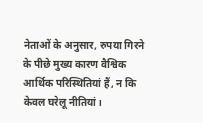नेताओं के अनुसार, रुपया गिरने के पीछे मुख्य कारण वैश्विक आर्थिक परिस्थितियां हैं, न कि केवल घरेलू नीतियां।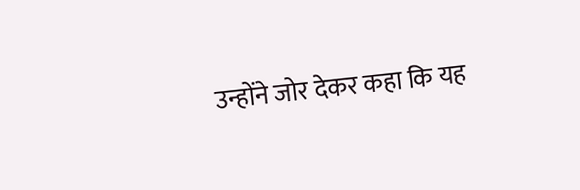उन्होंने जोर देकर कहा कि यह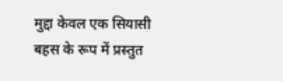मुद्दा केवल एक सियासी बहस के रूप में प्रस्तुत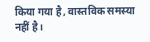किया गया है, वास्तविक समस्या नहीं है।